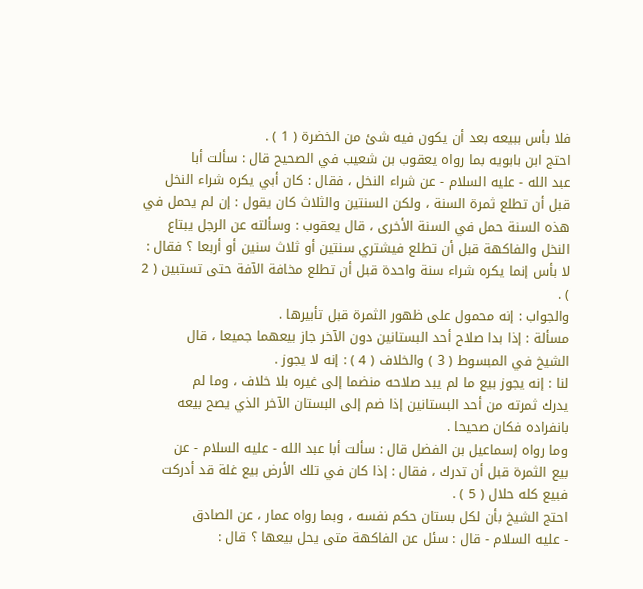فلا بأس ببيعه بعد أن يكون فيه شئ من الخضرة ( 1 ) .
احتج ابن بابويه بما رواه يعقوب بن شعيب في الصحيح قال : سألت أبا
عبد الله - عليه السلام - عن شراء النخل ، فقال : كان أبي يكره شراء النخل
قبل أن تطلع ثمرة السنة ، ولكن السنتين والثلاث كان يقول : إن لم يحمل في
هذه السنة حمل في السنة الأخرى ، قال يعقوب : وسألته عن الرجل يبتاع
النخل والفاكهة قبل أن تطلع فيشتري سنتين أو ثلاث سنين أو أربعا ؟ فقال :
لا بأس إنما يكره شراء سنة واحدة قبل أن تطلع مخافة الآفة حتى تستبين ( 2 ) .
والجواب : إنه محمول على ظهور الثمرة قبل تأبيرها .
مسألة : إذا بدا صلاح أحد البستانين دون الآخر جاز بيعهما جميعا ، قال
الشيخ في المبسوط ( 3 ) والخلاف ( 4 ) : إنه لا يجوز .
لنا : إنه يجوز بيع ما لم يبد صلاحه منضما إلى غيره بلا خلاف ، وما لم
يدرك ثمرته من أحد البستانين إذا ضم إلى البستان الآخر الذي يصح بيعه
بانفراده فكان صحيحا .
وما رواه إسماعيل بن الفضل قال : سألت أبا عبد الله - عليه السلام - عن
بيع الثمرة قبل أن تدرك ، فقال : إذا كان في تلك الأرض بيع غلة قد أدركت
فبيع كله حلال ( 5 ) .
احتج الشيخ بأن لكل بستان حكم نفسه ، وبما رواه عمار ، عن الصادق
- عليه السلام - قال : سئل عن الفاكهة متى يحل بيعها ؟ قال :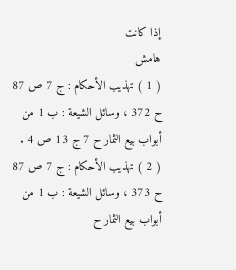إذا كانت
هامش
( 1 ) تهذيب الأحكام : ج 7 ص 87 ح 372 ، وسائل الشيعة : ب 1 من أبواب بيع الثمار ح 7 ج 13 ص 4 .
( 2 ) تهذيب الأحكام : ج 7 ص 87 ح 373 ، وسائل الشيعة : ب 1 من أبواب بيع الثمار ح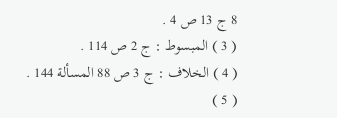8 ج 13 ص 4 .
( 3 ) المبسوط : ج 2 ص 114 .
( 4 ) الخلاف : ج 3 ص 88 المسألة 144 .
( 5 )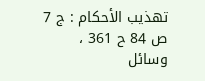تهذيب الأحكام : ج 7 ص 84 ح 361 ، وسائل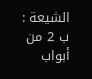الشيعة : ب 2 من أبواب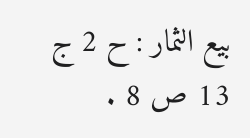بيع الثمار : ح 2 ج 13 ص 8 .